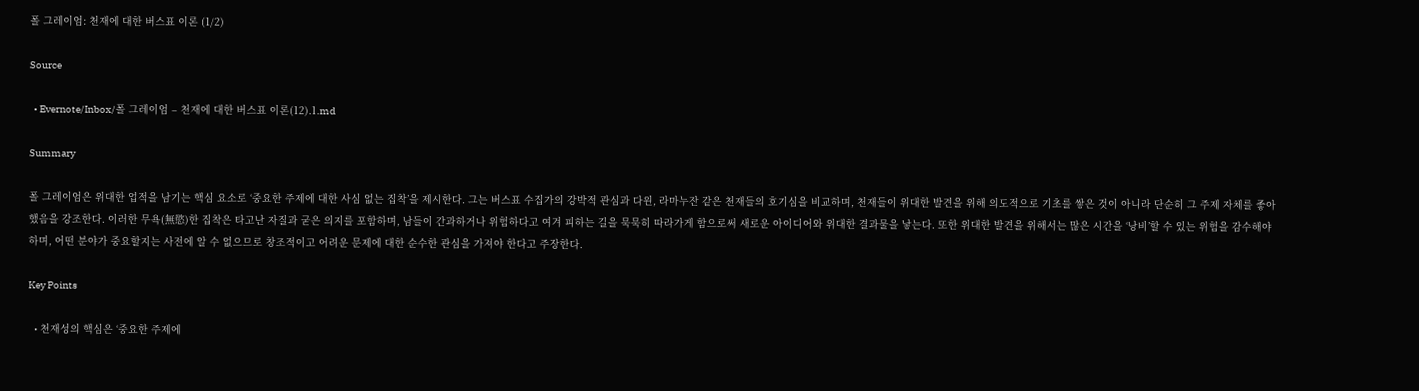폴 그레이엄: 천재에 대한 버스표 이론 (1/2)

Source

  • Evernote/Inbox/폴 그레이엄 – 천재에 대한 버스표 이론(12).1.md

Summary

폴 그레이엄은 위대한 업적을 남기는 핵심 요소로 ‘중요한 주제에 대한 사심 없는 집착’을 제시한다. 그는 버스표 수집가의 강박적 관심과 다윈, 라마누잔 같은 천재들의 호기심을 비교하며, 천재들이 위대한 발견을 위해 의도적으로 기초를 쌓은 것이 아니라 단순히 그 주제 자체를 좋아했음을 강조한다. 이러한 무욕(無慾)한 집착은 타고난 자질과 굳은 의지를 포함하며, 남들이 간과하거나 위험하다고 여겨 피하는 길을 묵묵히 따라가게 함으로써 새로운 아이디어와 위대한 결과물을 낳는다. 또한 위대한 발견을 위해서는 많은 시간을 ‘낭비’할 수 있는 위험을 감수해야 하며, 어떤 분야가 중요할지는 사전에 알 수 없으므로 창조적이고 어려운 문제에 대한 순수한 관심을 가져야 한다고 주장한다.

Key Points

  • 천재성의 핵심은 ‘중요한 주제에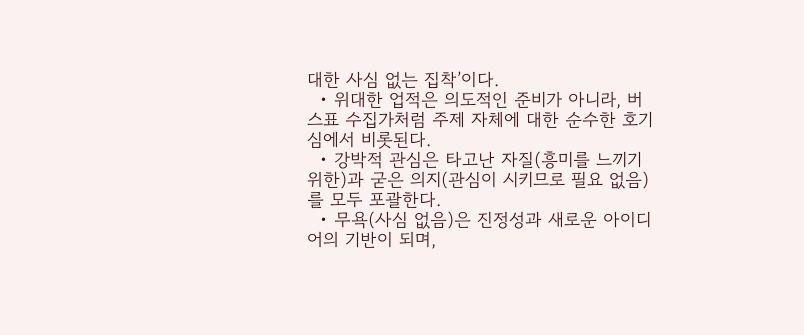대한 사심 없는 집착’이다.
  • 위대한 업적은 의도적인 준비가 아니라, 버스표 수집가처럼 주제 자체에 대한 순수한 호기심에서 비롯된다.
  • 강박적 관심은 타고난 자질(흥미를 느끼기 위한)과 굳은 의지(관심이 시키므로 필요 없음)를 모두 포괄한다.
  • 무욕(사심 없음)은 진정성과 새로운 아이디어의 기반이 되며,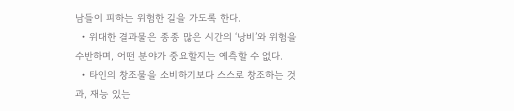남들이 피하는 위험한 길을 가도록 한다.
  • 위대한 결과물은 종종 많은 시간의 ‘낭비’와 위험을 수반하며, 어떤 분야가 중요할지는 예측할 수 없다.
  • 타인의 창조물을 소비하기보다 스스로 창조하는 것과, 재능 있는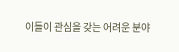이들이 관심을 갖는 어려운 분야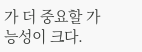가 더 중요할 가능성이 크다.